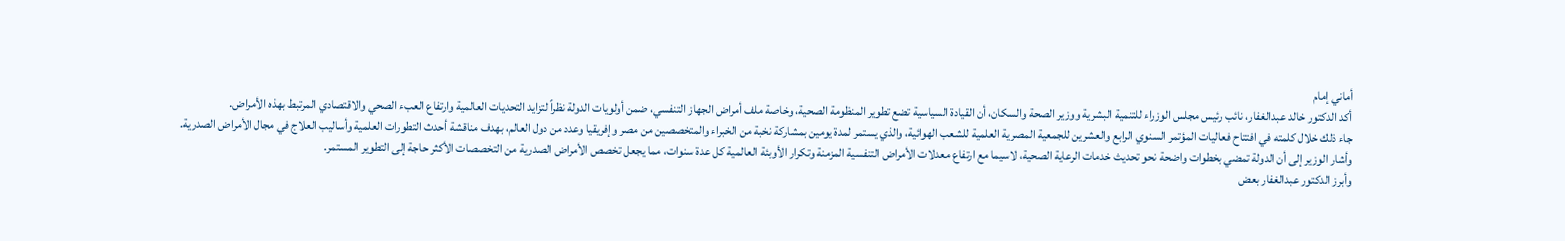أماني إمام
أكد الدكتور خالد عبدالغفار، نائب رئيس مجلس الوزراء للتنمية البشرية ووزير الصحة والسكان، أن القيادة السياسية تضع تطوير المنظومة الصحية، وخاصة ملف أمراض الجهاز التنفسي، ضمن أولويات الدولة نظراً لتزايد التحديات العالمية وارتفاع العبء الصحي والاقتصادي المرتبط بهذه الأمراض.
جاء ذلك خلال كلمته في افتتاح فعاليات المؤتمر السنوي الرابع والعشرين للجمعية المصرية العلمية للشعب الهوائية، والذي يستمر لمدة يومين بمشاركة نخبة من الخبراء والمتخصصين من مصر وإفريقيا وعدد من دول العالم، بهدف مناقشة أحدث التطورات العلمية وأساليب العلاج في مجال الأمراض الصدرية.
وأشار الوزير إلى أن الدولة تمضي بخطوات واضحة نحو تحديث خدمات الرعاية الصحية، لاسيما مع ارتفاع معدلات الأمراض التنفسية المزمنة وتكرار الأوبئة العالمية كل عدة سنوات، مما يجعل تخصص الأمراض الصدرية من التخصصات الأكثر حاجة إلى التطوير المستمر.
وأبرز الدكتور عبدالغفار بعض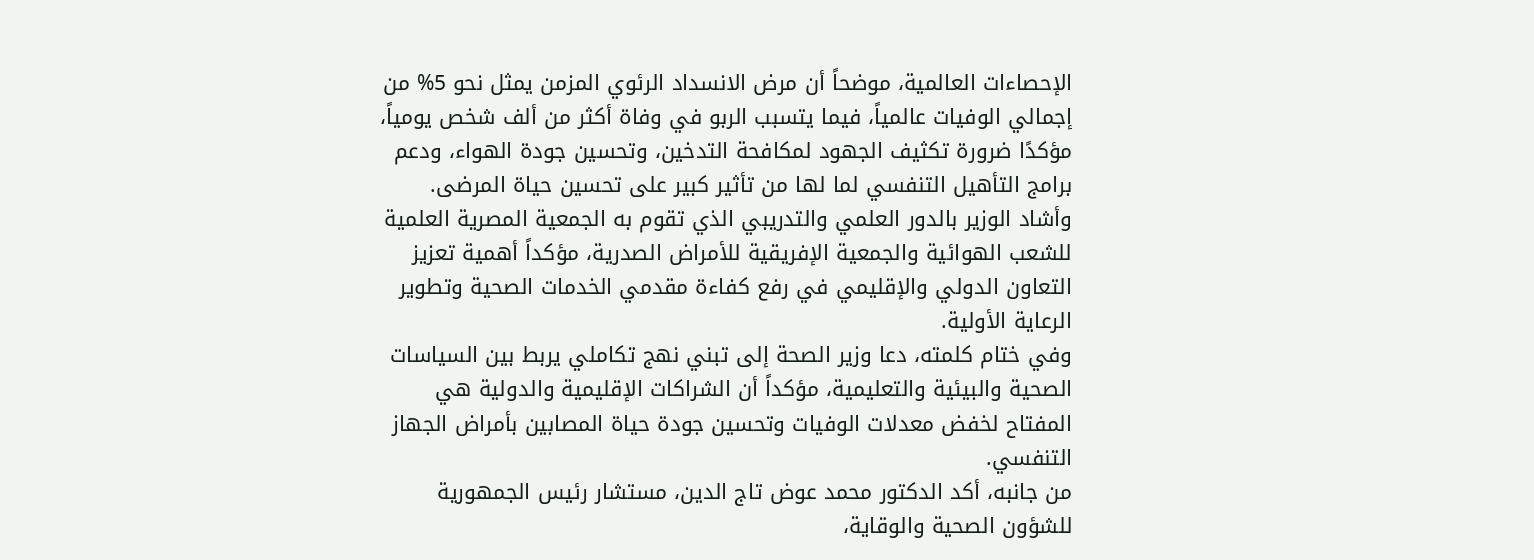الإحصاءات العالمية، موضحاً أن مرض الانسداد الرئوي المزمن يمثل نحو 5% من إجمالي الوفيات عالمياً، فيما يتسبب الربو في وفاة أكثر من ألف شخص يومياً، مؤكدًا ضرورة تكثيف الجهود لمكافحة التدخين، وتحسين جودة الهواء، ودعم برامج التأهيل التنفسي لما لها من تأثير كبير على تحسين حياة المرضى.
وأشاد الوزير بالدور العلمي والتدريبي الذي تقوم به الجمعية المصرية العلمية للشعب الهوائية والجمعية الإفريقية للأمراض الصدرية، مؤكداً أهمية تعزيز التعاون الدولي والإقليمي في رفع كفاءة مقدمي الخدمات الصحية وتطوير الرعاية الأولية.
وفي ختام كلمته، دعا وزير الصحة إلى تبني نهج تكاملي يربط بين السياسات الصحية والبيئية والتعليمية، مؤكداً أن الشراكات الإقليمية والدولية هي المفتاح لخفض معدلات الوفيات وتحسين جودة حياة المصابين بأمراض الجهاز التنفسي.
من جانبه، أكد الدكتور محمد عوض تاج الدين، مستشار رئيس الجمهورية للشؤون الصحية والوقاية،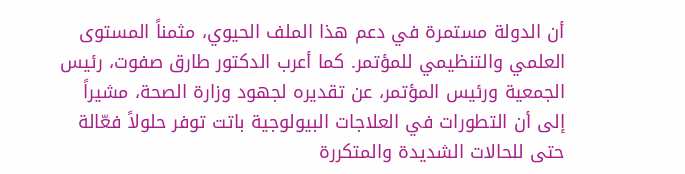أن الدولة مستمرة في دعم هذا الملف الحيوي، مثمناً المستوى العلمي والتنظيمي للمؤتمر. كما أعرب الدكتور طارق صفوت، رئيس الجمعية ورئيس المؤتمر، عن تقديره لجهود وزارة الصحة، مشيراً إلى أن التطورات في العلاجات البيولوجية باتت توفر حلولاً فعّالة حتى للحالات الشديدة والمتكررة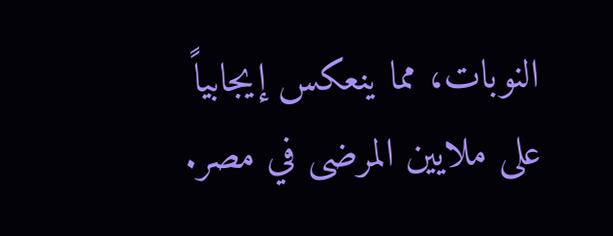النوبات، مما ينعكس إيجابياً على ملايين المرضى في مصر.